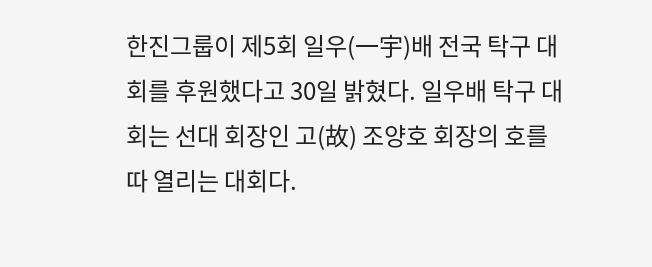한진그룹이 제5회 일우(一宇)배 전국 탁구 대회를 후원했다고 30일 밝혔다. 일우배 탁구 대회는 선대 회장인 고(故) 조양호 회장의 호를 따 열리는 대회다.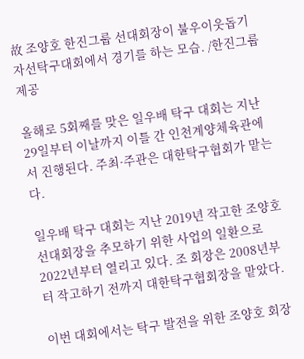故 조양호 한진그룹 선대회장이 불우이웃돕기 자선탁구대회에서 경기를 하는 모습. /한진그룹 제공

올해로 5회째를 맞은 일우배 탁구 대회는 지난 29일부터 이날까지 이틀 간 인천계양체육관에서 진행된다. 주최·주관은 대한탁구협회가 맡는다.

일우배 탁구 대회는 지난 2019년 작고한 조양호 선대회장을 추모하기 위한 사업의 일환으로 2022년부터 열리고 있다. 조 회장은 2008년부터 작고하기 전까지 대한탁구협회장을 맡았다.

이번 대회에서는 탁구 발전을 위한 조양호 회장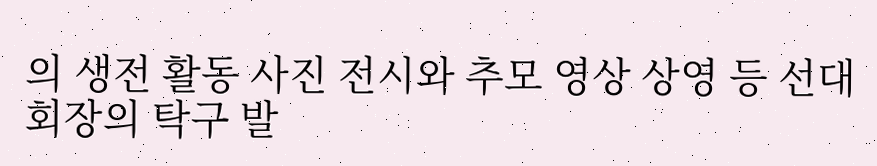의 생전 활동 사진 전시와 추모 영상 상영 등 선대 회장의 탁구 발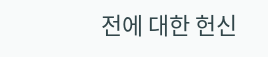전에 대한 헌신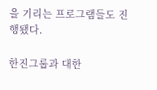을 기리는 프로그램들도 진행됐다.

한진그룹과 대한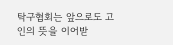탁구협회는 앞으로도 고인의 뜻을 이어받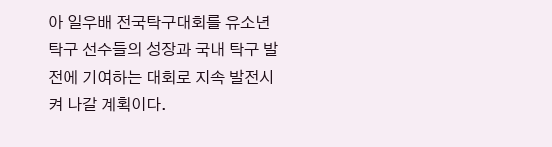아 일우배 전국탁구대회를 유소년 탁구 선수들의 성장과 국내 탁구 발전에 기여하는 대회로 지속 발전시켜 나갈 계획이다.